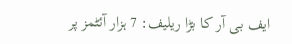ایف بی آر کا بڑا ریلیف: 7 ہزار آئٹمز پر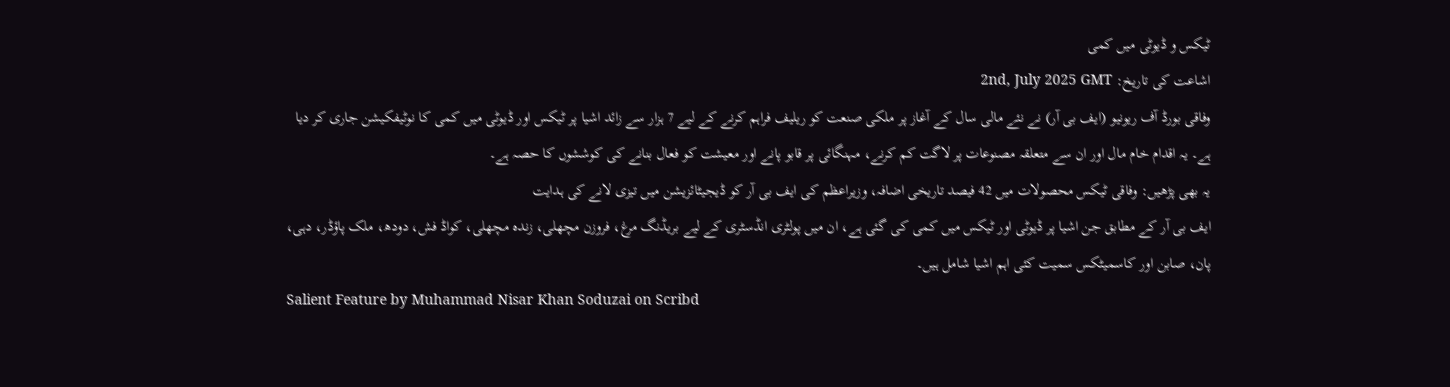ٹیکس و ڈیوٹی میں کمی
اشاعت کی تاریخ: 2nd, July 2025 GMT
وفاقی بورڈ آف ریونیو (ایف بی آر) نے نئے مالی سال کے آغاز پر ملکی صنعت کو ریلیف فراہم کرنے کے لیے 7 ہزار سے زائد اشیا پر ٹیکس اور ڈیوٹی میں کمی کا نوٹیفکیشن جاری کر دیا ہے۔ یہ اقدام خام مال اور ان سے متعلقہ مصنوعات پر لاگت کم کرنے، مہنگائی پر قابو پانے اور معیشت کو فعال بنانے کی کوششوں کا حصہ ہے۔
یہ بھی پڑھیں: وفاقی ٹیکس محصولات میں 42 فیصد تاریخی اضافہ، وزیراعظم کی ایف بی آر کو ڈیجیٹائزیشن میں تیزی لانے کی ہدایت
ایف بی آر کے مطابق جن اشیا پر ڈیوٹی اور ٹیکس میں کمی کی گئی ہے، ان میں پولٹری انڈسٹری کے لیے بریڈنگ مرغ، فروزن مچھلی، زندہ مچھلی، کواڈ فش، دودھ، ملک پاؤڈر، دہی، پان، صابن اور کاسمیٹکس سمیت کئی اہم اشیا شامل ہیں۔
Salient Feature by Muhammad Nisar Khan Soduzai on Scribd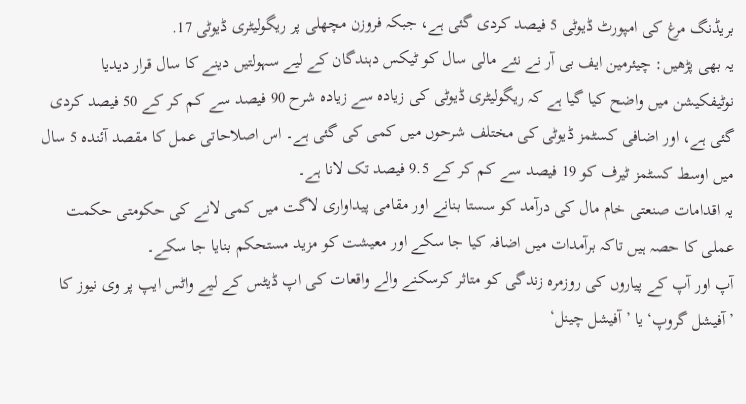بریڈنگ مرغ کی امپورٹ ڈیوٹی 5 فیصد کردی گئی ہے، جبکہ فروزن مچھلی پر ریگولیٹری ڈیوٹی 17.
یہ بھی پڑھیں: چیئرمین ایف بی آر نے نئے مالی سال کو ٹیکس دہندگان کے لیے سہولتیں دینے کا سال قرار دیدیا
نوٹیفکیشن میں واضح کیا گیا ہے کہ ریگولیٹری ڈیوٹی کی زیادہ سے زیادہ شرح 90 فیصد سے کم کر کے 50 فیصد کردی گئی ہے، اور اضافی کسٹمز ڈیوٹی کی مختلف شرحوں میں کمی کی گئی ہے۔ اس اصلاحاتی عمل کا مقصد آئندہ 5 سال میں اوسط کسٹمز ٹیرف کو 19 فیصد سے کم کر کے 9.5 فیصد تک لانا ہے۔
یہ اقدامات صنعتی خام مال کی درآمد کو سستا بنانے اور مقامی پیداواری لاگت میں کمی لانے کی حکومتی حکمت عملی کا حصہ ہیں تاکہ برآمدات میں اضافہ کیا جا سکے اور معیشت کو مزید مستحکم بنایا جا سکے۔
آپ اور آپ کے پیاروں کی روزمرہ زندگی کو متاثر کرسکنے والے واقعات کی اپ ڈیٹس کے لیے واٹس ایپ پر وی نیوز کا ’آفیشل گروپ‘ یا ’آفیشل چینل‘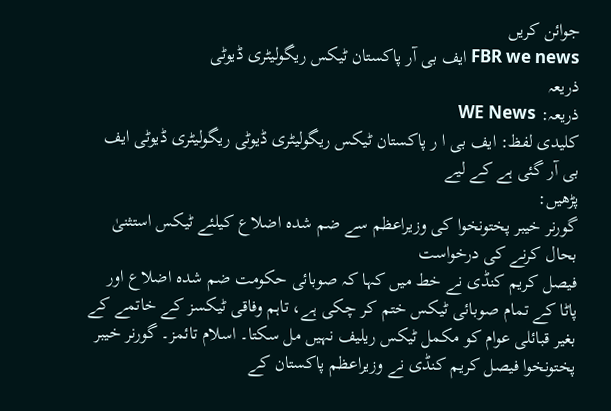جوائن کریں
FBR we news ایف بی آر پاکستان ٹیکس ریگولیٹری ڈیوٹی
ذریعہ
ذریعہ: WE News
کلیدی لفظ: ایف بی ا ر پاکستان ٹیکس ریگولیٹری ڈیوٹی ریگولیٹری ڈیوٹی ایف بی آر گئی ہے کے لیے
پڑھیں:
گورنر خیبر پختونخوا کی وزیراعظم سے ضم شدہ اضلاع کیلئے ٹیکس استثنیٰ بحال کرنے کی درخواست
فیصل کریم کنڈی نے خط میں کہا کہ صوبائی حکومت ضم شدہ اضلاع اور پاٹا کے تمام صوبائی ٹیکس ختم کر چکی ہے، تاہم وفاقی ٹیکسز کے خاتمے کے بغیر قبائلی عوام کو مکمل ٹیکس ریلیف نہیں مل سکتا۔ اسلام تائمز۔ گورنر خیبر پختونخوا فیصل کریم کنڈی نے وزیراعظم پاکستان کے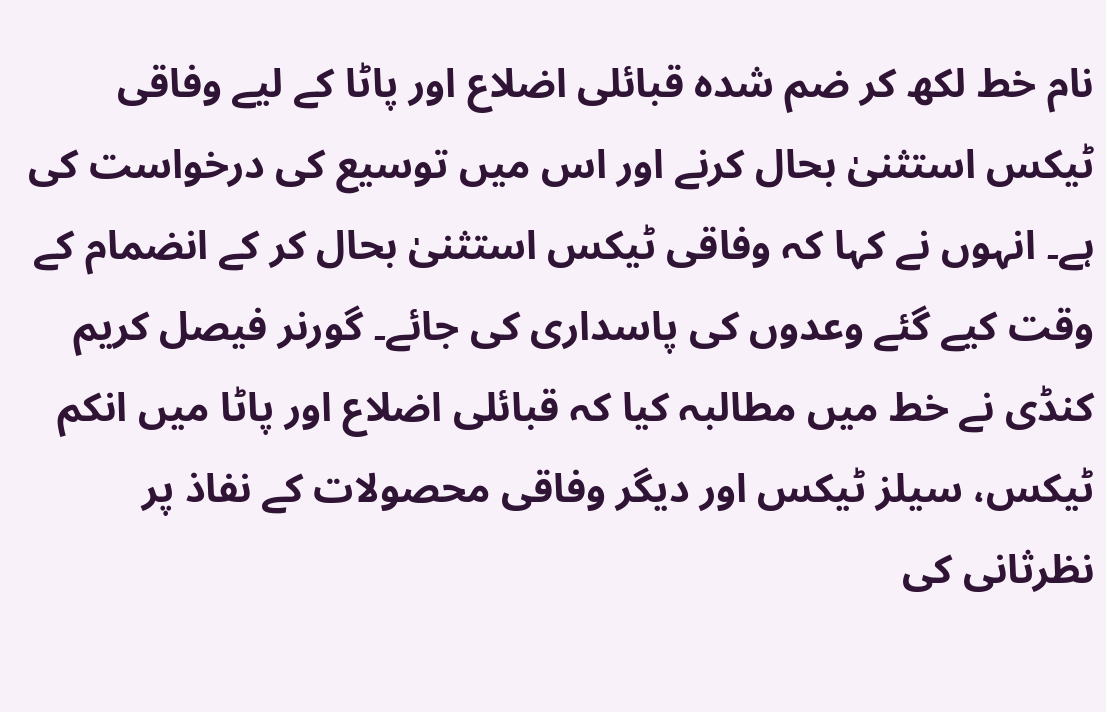نام خط لکھ کر ضم شدہ قبائلی اضلاع اور پاٹا کے لیے وفاقی ٹیکس استثنیٰ بحال کرنے اور اس میں توسیع کی درخواست کی ہے۔ انہوں نے کہا کہ وفاقی ٹیکس استثنیٰ بحال کر کے انضمام کے وقت کیے گئے وعدوں کی پاسداری کی جائے۔ گورنر فیصل کریم کنڈی نے خط میں مطالبہ کیا کہ قبائلی اضلاع اور پاٹا میں انکم ٹیکس، سیلز ٹیکس اور دیگر وفاقی محصولات کے نفاذ پر نظرثانی کی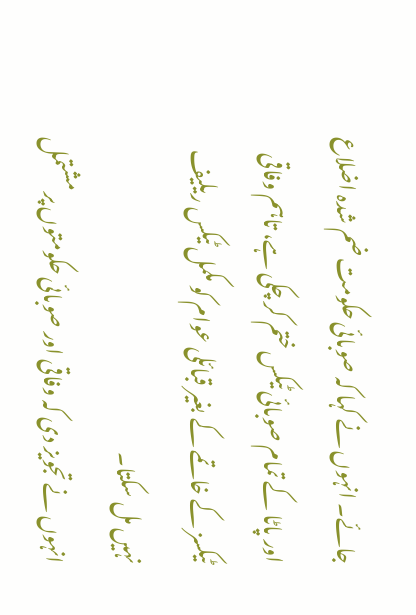جائے۔ انہوں نے کہا کہ صوبائی حکومت ضم شدہ اضلاع اور پاٹا کے تمام صوبائی ٹیکس ختم کر چکی ہے، تاہم وفاقی ٹیکسز کے خاتمے کے بغیر قبائلی عوام کو مکمل ٹیکس ریلیف نہیں مل سکتا۔
انہوں نے تجویز دی کہ وفاقی اور صوبائی حکومتوں پر مشتمل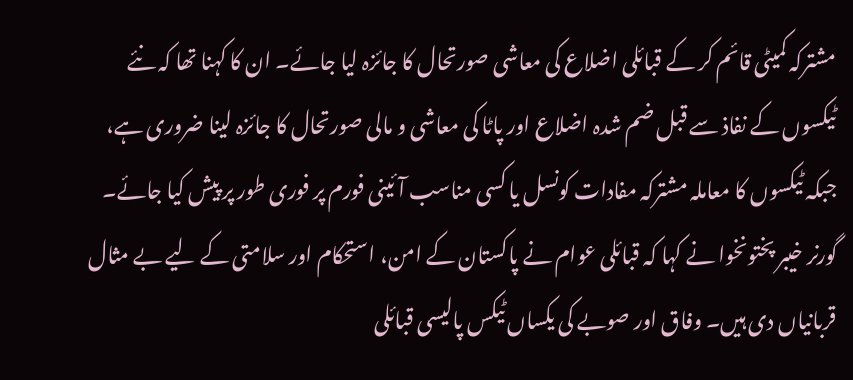مشترکہ کمیٹی قائم کر کے قبائلی اضلاع کی معاشی صورتحال کا جائزہ لیا جائے۔ ان کا کہنا تھا کہ نئے ٹیکسوں کے نفاذ سے قبل ضم شدہ اضلاع اور پاٹا کی معاشی و مالی صورتحال کا جائزہ لینا ضروری ہے، جبکہ ٹیکسوں کا معاملہ مشترکہ مفادات کونسل یا کسی مناسب آئینی فورم پر فوری طور پر پیش کیا جائے۔
گورنر خیبر پختونخوا نے کہا کہ قبائلی عوام نے پاکستان کے امن، استحکام اور سلامتی کے لیے بے مثال قربانیاں دی ہیں۔ وفاق اور صوبے کی یکساں ٹیکس پالیسی قبائلی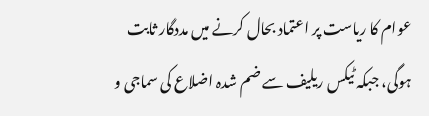عوام کا ریاست پر اعتماد بحال کرنے میں مددگار ثابت ہوگی، جبکہ ٹیکس ریلیف سے ضم شدہ اضلاع کی سماجی و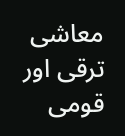معاشی ترقی اور قومی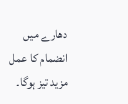دھارے میں انضمام کا عمل مزید تیز ہوگا۔